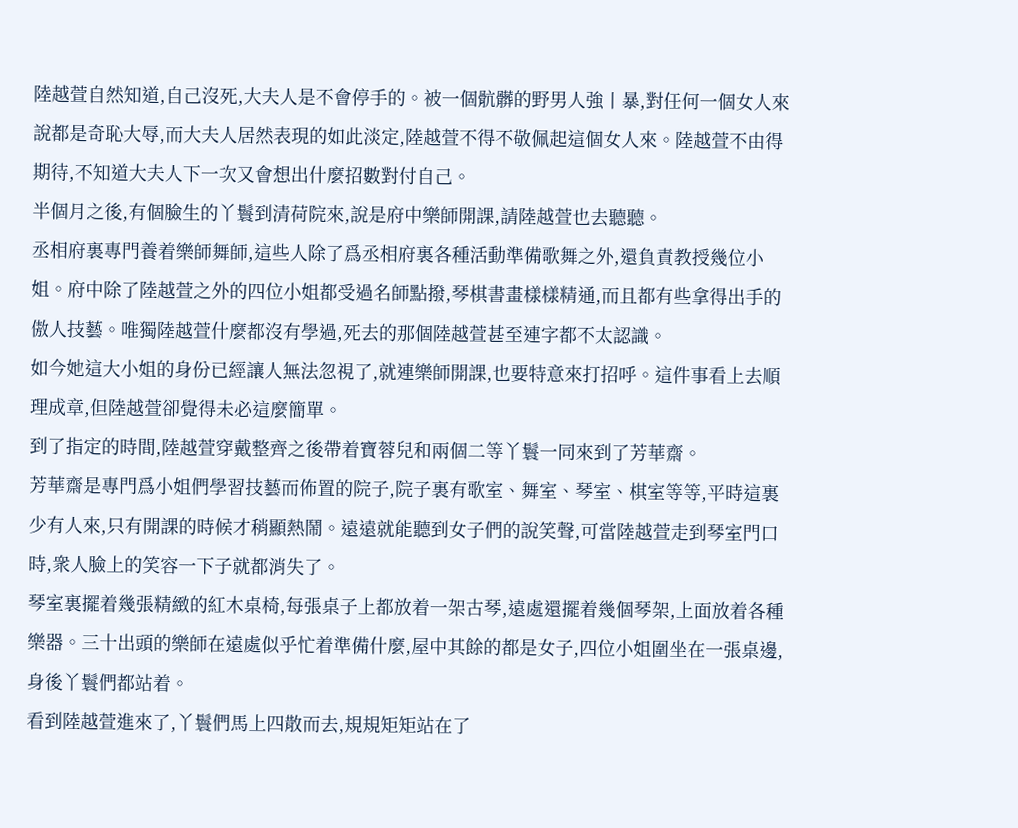陸越萱自然知道,自己沒死,大夫人是不會停手的。被一個骯髒的野男人強丨暴,對任何一個女人來說都是奇恥大辱,而大夫人居然表現的如此淡定,陸越萱不得不敬佩起這個女人來。陸越萱不由得期待,不知道大夫人下一次又會想出什麼招數對付自己。
半個月之後,有個臉生的丫鬟到清荷院來,說是府中樂師開課,請陸越萱也去聽聽。
丞相府裏專門養着樂師舞師,這些人除了爲丞相府裏各種活動準備歌舞之外,還負責教授幾位小姐。府中除了陸越萱之外的四位小姐都受過名師點撥,琴棋書畫樣樣精通,而且都有些拿得出手的傲人技藝。唯獨陸越萱什麼都沒有學過,死去的那個陸越萱甚至連字都不太認識。
如今她這大小姐的身份已經讓人無法忽視了,就連樂師開課,也要特意來打招呼。這件事看上去順理成章,但陸越萱卻覺得未必這麼簡單。
到了指定的時間,陸越萱穿戴整齊之後帶着寶蓉兒和兩個二等丫鬟一同來到了芳華齋。
芳華齋是專門爲小姐們學習技藝而佈置的院子,院子裏有歌室、舞室、琴室、棋室等等,平時這裏少有人來,只有開課的時候才稍顯熱鬧。遠遠就能聽到女子們的說笑聲,可當陸越萱走到琴室門口時,衆人臉上的笑容一下子就都消失了。
琴室裏擺着幾張精緻的紅木桌椅,每張桌子上都放着一架古琴,遠處還擺着幾個琴架,上面放着各種樂器。三十出頭的樂師在遠處似乎忙着準備什麼,屋中其餘的都是女子,四位小姐圍坐在一張桌邊,身後丫鬟們都站着。
看到陸越萱進來了,丫鬟們馬上四散而去,規規矩矩站在了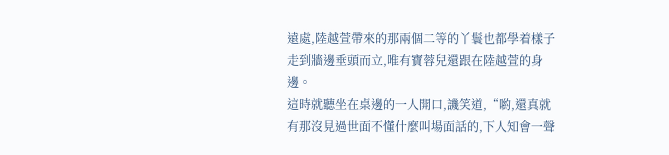遠處,陸越萱帶來的那兩個二等的丫鬟也都學着樣子走到牆邊垂頭而立,唯有寶蓉兒還跟在陸越萱的身邊。
這時就聽坐在桌邊的一人開口,譏笑道,“喲,還真就有那沒見過世面不懂什麼叫場面話的,下人知會一聲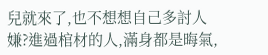兒就來了,也不想想自己多討人嫌?進過棺材的人,滿身都是晦氣,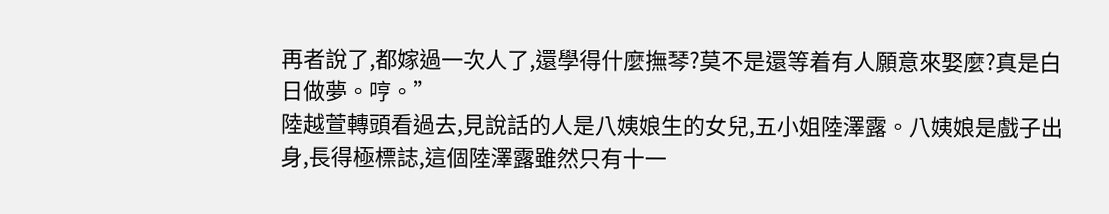再者說了,都嫁過一次人了,還學得什麼撫琴?莫不是還等着有人願意來娶麼?真是白日做夢。哼。”
陸越萱轉頭看過去,見說話的人是八姨娘生的女兒,五小姐陸澤露。八姨娘是戲子出身,長得極標誌,這個陸澤露雖然只有十一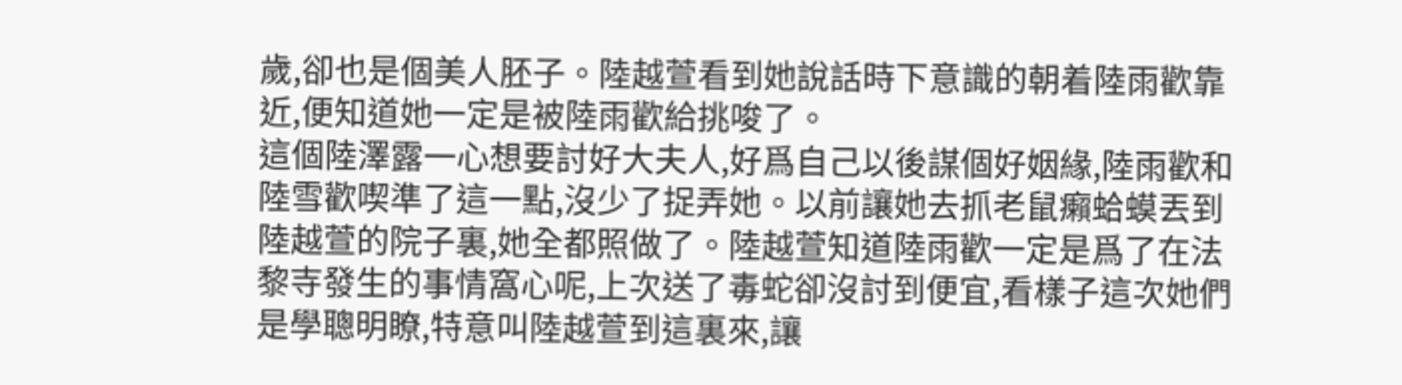歲,卻也是個美人胚子。陸越萱看到她說話時下意識的朝着陸雨歡靠近,便知道她一定是被陸雨歡給挑唆了。
這個陸澤露一心想要討好大夫人,好爲自己以後謀個好姻緣,陸雨歡和陸雪歡喫準了這一點,沒少了捉弄她。以前讓她去抓老鼠癩蛤蟆丟到陸越萱的院子裏,她全都照做了。陸越萱知道陸雨歡一定是爲了在法黎寺發生的事情窩心呢,上次送了毒蛇卻沒討到便宜,看樣子這次她們是學聰明瞭,特意叫陸越萱到這裏來,讓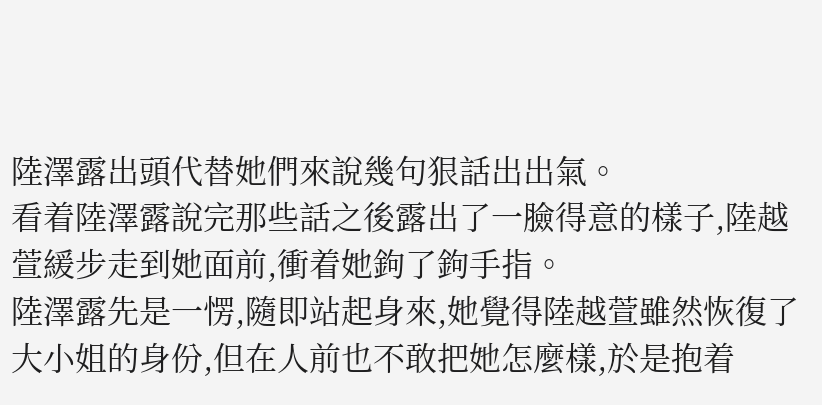陸澤露出頭代替她們來說幾句狠話出出氣。
看着陸澤露說完那些話之後露出了一臉得意的樣子,陸越萱緩步走到她面前,衝着她鉤了鉤手指。
陸澤露先是一愣,隨即站起身來,她覺得陸越萱雖然恢復了大小姐的身份,但在人前也不敢把她怎麼樣,於是抱着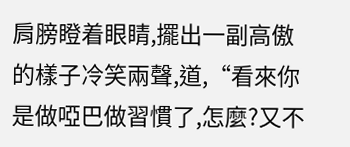肩膀瞪着眼睛,擺出一副高傲的樣子冷笑兩聲,道,“看來你是做啞巴做習慣了,怎麼?又不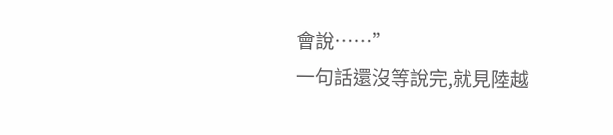會說……”
一句話還沒等說完,就見陸越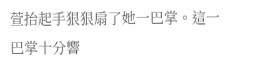萱抬起手狠狠扇了她一巴掌。這一巴掌十分響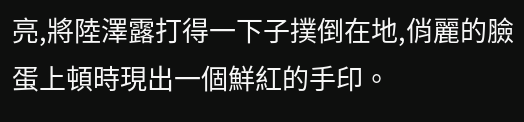亮,將陸澤露打得一下子撲倒在地,俏麗的臉蛋上頓時現出一個鮮紅的手印。